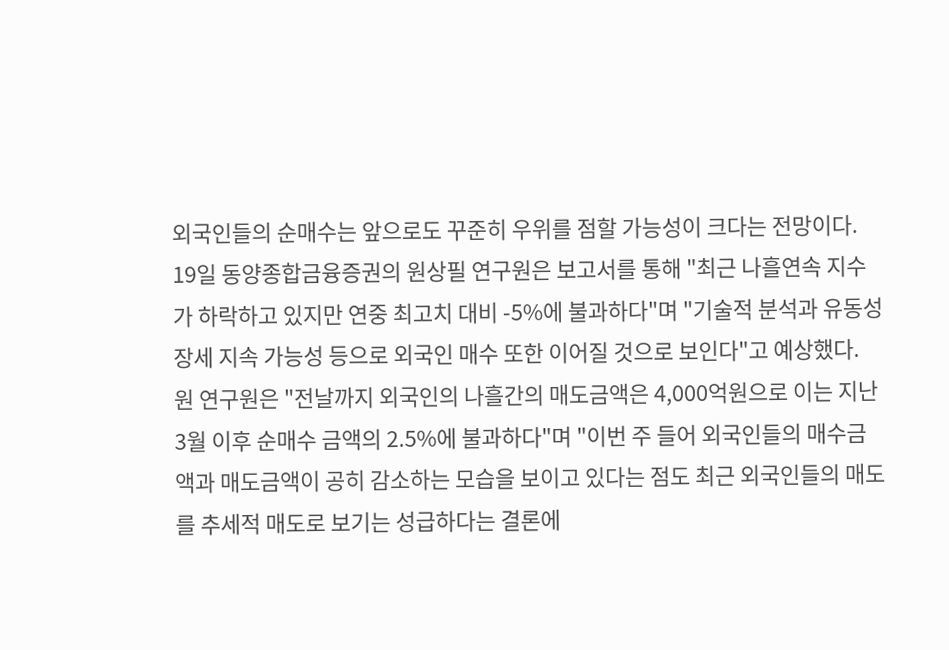외국인들의 순매수는 앞으로도 꾸준히 우위를 점할 가능성이 크다는 전망이다.
19일 동양종합금융증권의 원상필 연구원은 보고서를 통해 "최근 나흘연속 지수가 하락하고 있지만 연중 최고치 대비 -5%에 불과하다"며 "기술적 분석과 유동성 장세 지속 가능성 등으로 외국인 매수 또한 이어질 것으로 보인다"고 예상했다.
원 연구원은 "전날까지 외국인의 나흘간의 매도금액은 4,000억원으로 이는 지난 3월 이후 순매수 금액의 2.5%에 불과하다"며 "이번 주 들어 외국인들의 매수금액과 매도금액이 공히 감소하는 모습을 보이고 있다는 점도 최근 외국인들의 매도를 추세적 매도로 보기는 성급하다는 결론에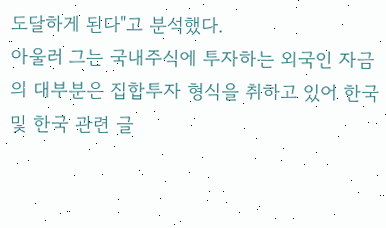도달하게 된다"고 분석했다.
아울러 그는 국내주식에 투자하는 외국인 자금의 대부분은 집합투자 형식을 취하고 있어 한국 및 한국 관련 글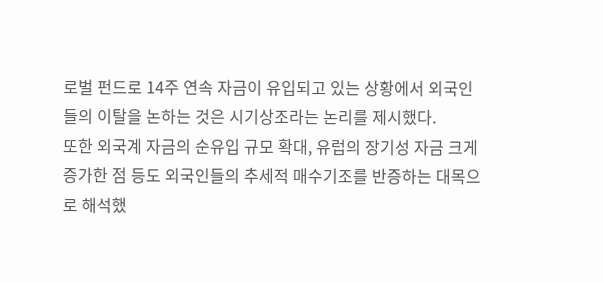로벌 펀드로 14주 연속 자금이 유입되고 있는 상황에서 외국인들의 이탈을 논하는 것은 시기상조라는 논리를 제시했다.
또한 외국계 자금의 순유입 규모 확대, 유럽의 장기성 자금 크게 증가한 점 등도 외국인들의 추세적 매수기조를 반증하는 대목으로 해석했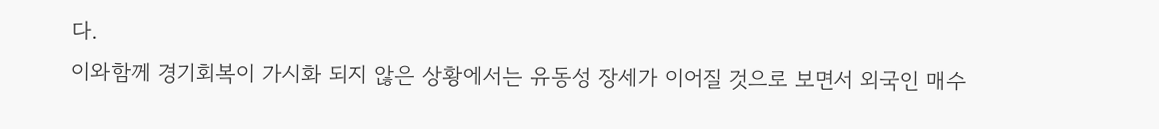다.
이와함께 경기회복이 가시화 되지 않은 상황에서는 유동성 장세가 이어질 것으로 보면서 외국인 매수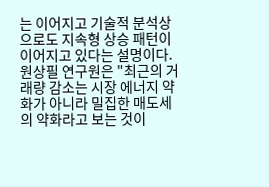는 이어지고 기술적 분석상으로도 지속형 상승 패턴이 이어지고 있다는 설명이다.
원상필 연구원은 "최근의 거래량 감소는 시장 에너지 약화가 아니라 밀집한 매도세의 약화라고 보는 것이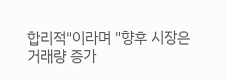합리적"이라며 "향후 시장은 거래량 증가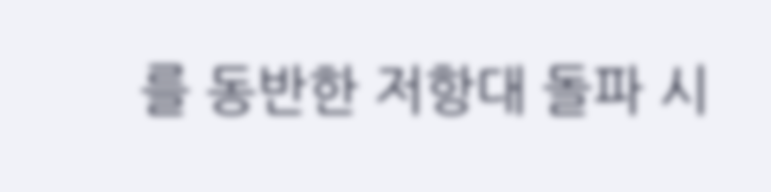를 동반한 저항대 돌파 시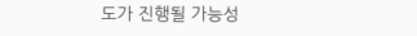도가 진행될 가능성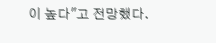이 높다"고 전망했다.